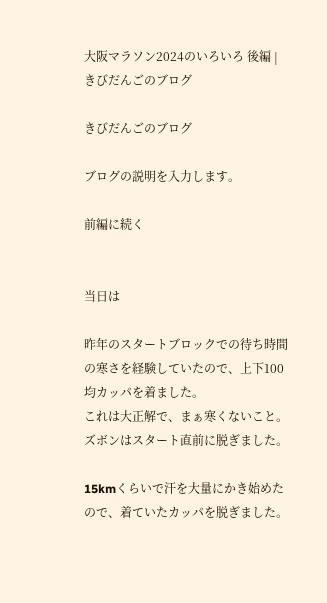大阪マラソン2024のいろいろ 後編 | きびだんごのブログ

きびだんごのブログ

ブログの説明を入力します。

前編に続く


当日は

昨年のスタートブロックでの待ち時間の寒さを経験していたので、上下100均カッパを着ました。
これは大正解で、まぁ寒くないこと。
ズボンはスタート直前に脱ぎました。

15kmくらいで汗を大量にかき始めたので、着ていたカッパを脱ぎました。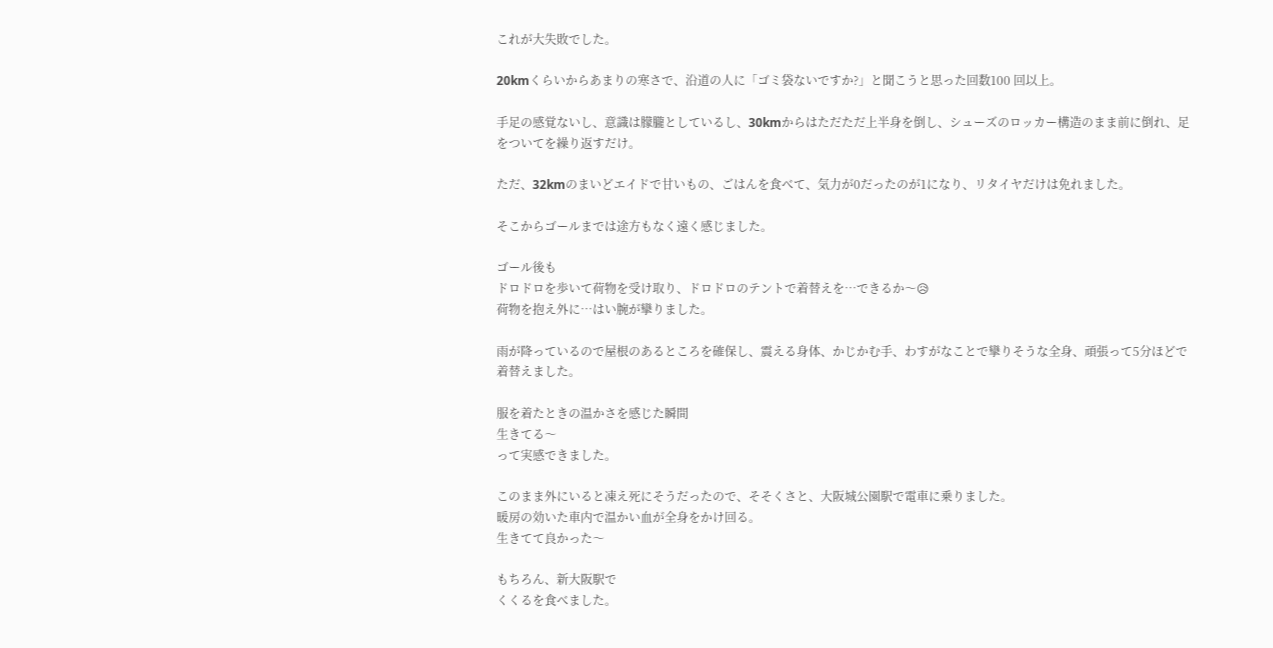これが大失敗でした。

20kmくらいからあまりの寒さで、沿道の人に「ゴミ袋ないですか?」と聞こうと思った回数100 回以上。

手足の感覚ないし、意識は朦朧としているし、30kmからはただただ上半身を倒し、シューズのロッカー構造のまま前に倒れ、足をついてを繰り返すだけ。

ただ、32kmのまいどエイドで甘いもの、ごはんを食べて、気力が0だったのが1になり、リタイヤだけは免れました。

そこからゴールまでは途方もなく遠く感じました。

ゴール後も
ドロドロを歩いて荷物を受け取り、ドロドロのテントで着替えを…できるか〜😥
荷物を抱え外に…はい腕が攣りました。

雨が降っているので屋根のあるところを確保し、震える身体、かじかむ手、わすがなことで攣りそうな全身、頑張って5分ほどで着替えました。

服を着たときの温かさを感じた瞬間
生きてる〜
って実感できました。

このまま外にいると凍え死にそうだったので、そそくさと、大阪城公園駅で電車に乗りました。
暖房の効いた車内で温かい血が全身をかけ回る。
生きてて良かった〜

もちろん、新大阪駅で
くくるを食べました。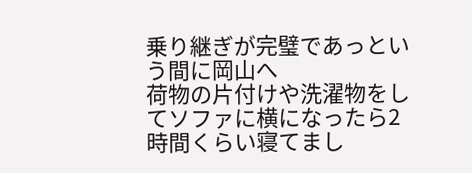乗り継ぎが完璧であっという間に岡山へ
荷物の片付けや洗濯物をしてソファに横になったら2時間くらい寝てまし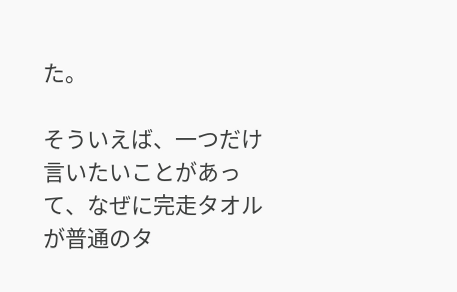た。

そういえば、一つだけ言いたいことがあって、なぜに完走タオルが普通のタ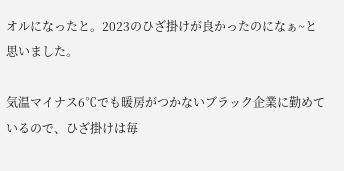オルになったと。2023のひざ掛けが良かったのになぁ~と思いました。

気温マイナス6℃でも暖房がつかないブラック企業に勤めているので、ひざ掛けは毎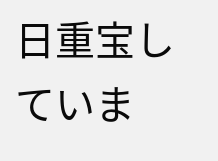日重宝していま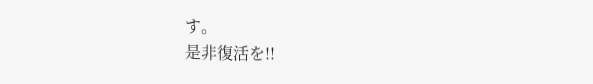す。
是非復活を!!